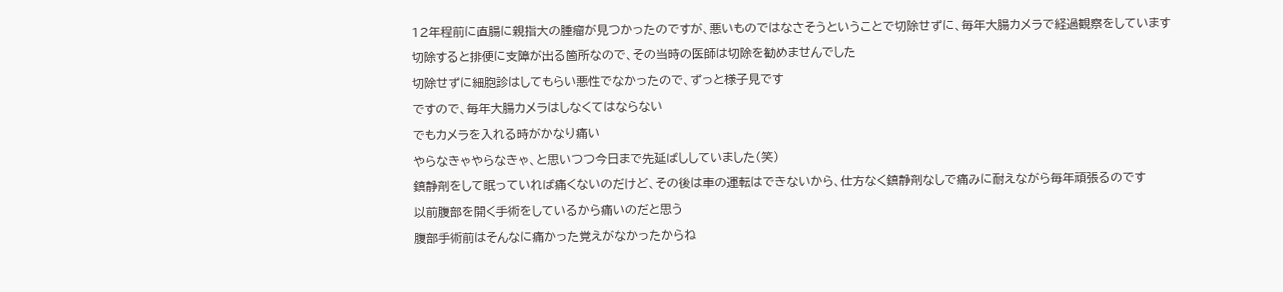12年程前に直腸に親指大の腫瘤が見つかったのですが、悪いものではなさそうということで切除せずに、毎年大腸カメラで経過観察をしています
切除すると排便に支障が出る箇所なので、その当時の医師は切除を勧めませんでした
切除せずに細胞診はしてもらい悪性でなかったので、ずっと様子見です
ですので、毎年大腸カメラはしなくてはならない
でもカメラを入れる時がかなり痛い
やらなきゃやらなきゃ、と思いつつ今日まで先延ばししていました(笑)
鎮静剤をして眠っていれば痛くないのだけど、その後は車の運転はできないから、仕方なく鎮静剤なしで痛みに耐えながら毎年頑張るのです
以前腹部を開く手術をしているから痛いのだと思う
腹部手術前はそんなに痛かった覚えがなかったからね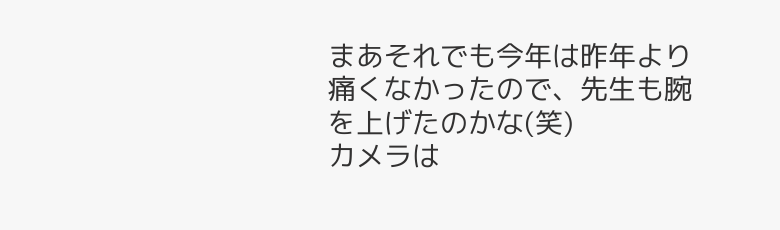まあそれでも今年は昨年より痛くなかったので、先生も腕を上げたのかな(笑)
カメラは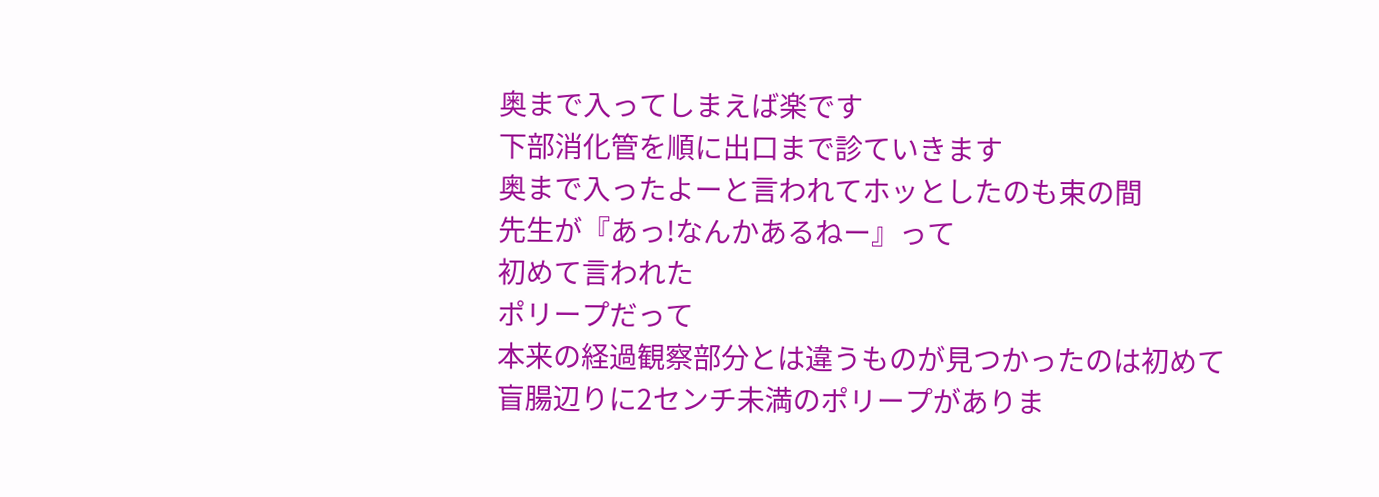奥まで入ってしまえば楽です
下部消化管を順に出口まで診ていきます
奥まで入ったよーと言われてホッとしたのも束の間
先生が『あっ!なんかあるねー』って
初めて言われた
ポリープだって
本来の経過観察部分とは違うものが見つかったのは初めて
盲腸辺りに2センチ未満のポリープがありま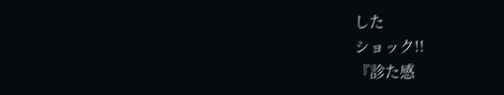した
ショック!!
『診た感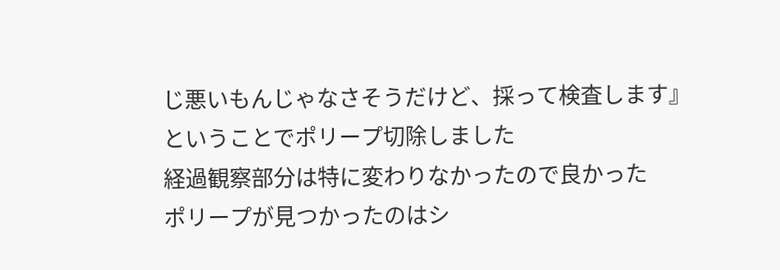じ悪いもんじゃなさそうだけど、採って検査します』
ということでポリープ切除しました
経過観察部分は特に変わりなかったので良かった
ポリープが見つかったのはシ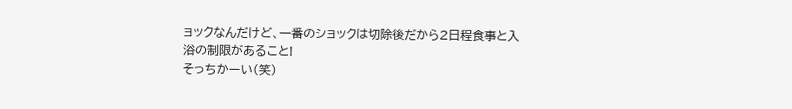ョックなんだけど、一番のショックは切除後だから2日程食事と入浴の制限があること!
そっちかーい(笑)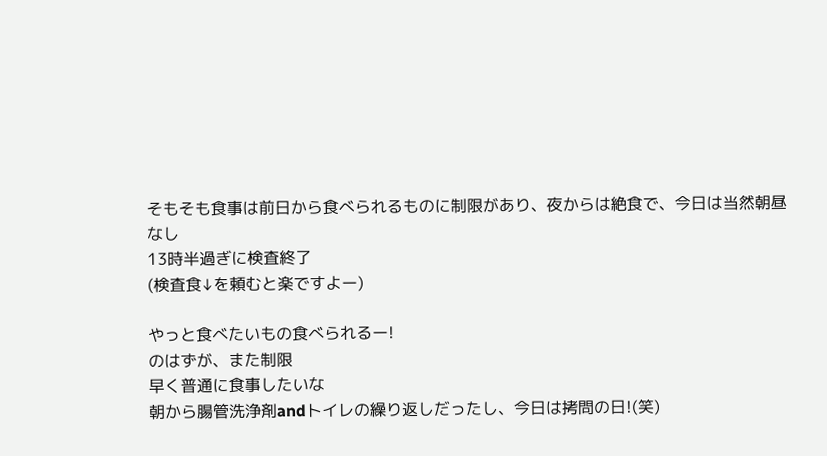そもそも食事は前日から食べられるものに制限があり、夜からは絶食で、今日は当然朝昼なし
13時半過ぎに検査終了
(検査食↓を頼むと楽ですよー)

やっと食べたいもの食べられるー!
のはずが、また制限
早く普通に食事したいな
朝から腸管洗浄剤andトイレの繰り返しだったし、今日は拷問の日!(笑)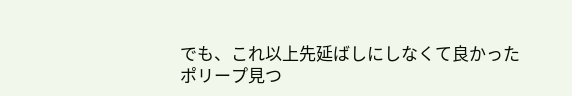でも、これ以上先延ばしにしなくて良かった
ポリープ見つ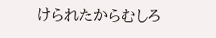けられたからむしろ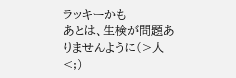ラッキーかも
あとは、生検が問題ありませんように(>人<;)